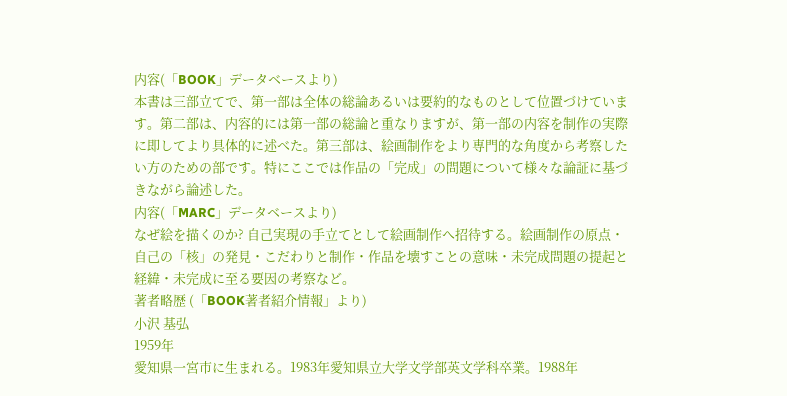内容(「BOOK」データベースより)
本書は三部立てで、第一部は全体の総論あるいは要約的なものとして位置づけています。第二部は、内容的には第一部の総論と重なりますが、第一部の内容を制作の実際に即してより具体的に述べた。第三部は、絵画制作をより専門的な角度から考察したい方のための部です。特にここでは作品の「完成」の問題について様々な論証に基づきながら論述した。
内容(「MARC」データベースより)
なぜ絵を描くのか? 自己実現の手立てとして絵画制作へ招待する。絵画制作の原点・自己の「核」の発見・こだわりと制作・作品を壊すことの意味・未完成問題の提起と経緯・未完成に至る要因の考察など。
著者略歴 (「BOOK著者紹介情報」より)
小沢 基弘
1959年
愛知県一宮市に生まれる。1983年愛知県立大学文学部英文学科卒業。1988年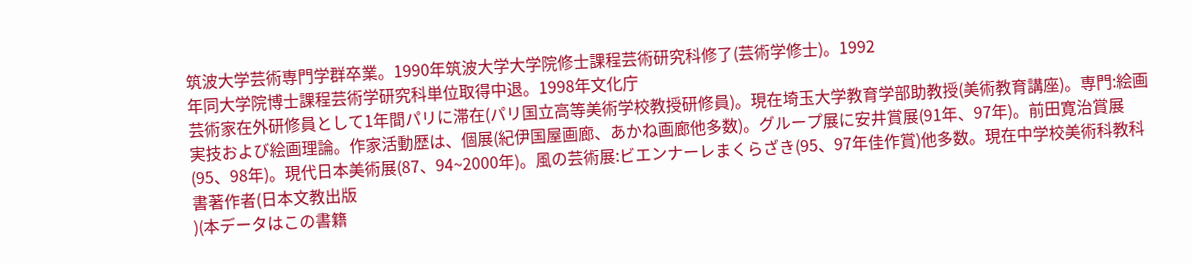筑波大学芸術専門学群卒業。1990年筑波大学大学院修士課程芸術研究科修了(芸術学修士)。1992
年同大学院博士課程芸術学研究科単位取得中退。1998年文化庁
芸術家在外研修員として1年間パリに滞在(パリ国立高等美術学校教授研修員)。現在埼玉大学教育学部助教授(美術教育講座)。専門:絵画実技および絵画理論。作家活動歴は、個展(紀伊国屋画廊、あかね画廊他多数)。グループ展に安井賞展(91年、97年)。前田寛治賞展(95、98年)。現代日本美術展(87、94~2000年)。風の芸術展:ビエンナーレまくらざき(95、97年佳作賞)他多数。現在中学校美術科教科書著作者(日本文教出版
)(本データはこの書籍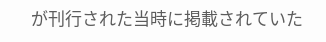が刊行された当時に掲載されていた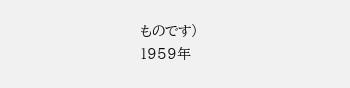ものです)
1959年